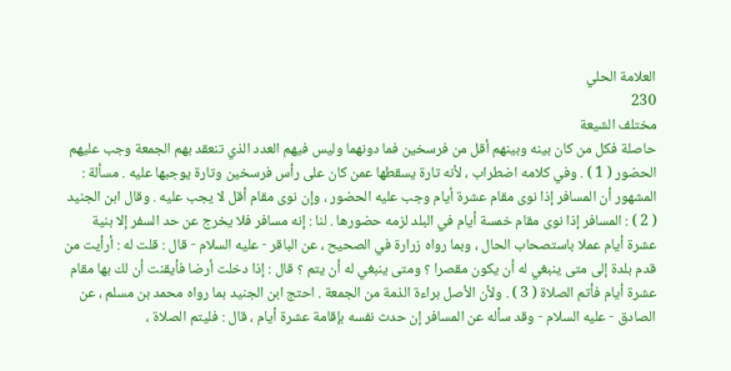العلامة الحلي
230
مختلف الشيعة
حاصلة فكل من كان بينه وبينهم أقل من فرسخين فما دونهما وليس فيهم العدد الذي تنعقد بهم الجمعة وجب عليهم الحضور ( 1 ) . وفي كلامه اضطراب ، لأنه تارة يسقطها عمن كان على رأس فرسخين وتارة يوجبها عليه . مسألة : المشهور أن المسافر إذا نوى مقام عشرة أيام وجب عليه الحضور ، وإن نوى مقام أقل لا يجب عليه . وقال ابن الجنيد ( 2 ) : المسافر إذا نوى مقام خمسة أيام في البلد لزمه حضورها . لنا : إنه مسافر فلا يخرج عن حد السفر إلا بنية عشرة أيام عملا باستصحاب الحال ، وبما رواه زرارة في الصحيح ، عن الباقر - عليه السلام - قال : قلت له : أرأيت من قدم بلدة إلى متى ينبغي له أن يكون مقصرا ؟ ومتى ينبغي له أن يتم ؟ قال : إذا دخلت أرضا فأيقنت أن لك بها مقام عشرة أيام فأتم الصلاة ( 3 ) . ولأن الأصل براءة الذمة من الجمعة . احتج ابن الجنيد بما رواه محمد بن مسلم ، عن الصادق - عليه السلام - وقد سأله عن المسافر إن حدث نفسه بإقامة عشرة أيام ، قال : فليتم الصلاة ،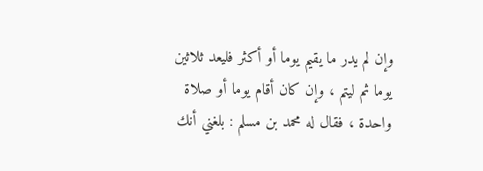وإن لم يدر ما يقيم يوما أو أكثر فليعد ثلاثين يوما ثم ليتم ، وإن كان أقام يوما أو صلاة واحدة ، فقال له محمد بن مسلم : بلغني أنك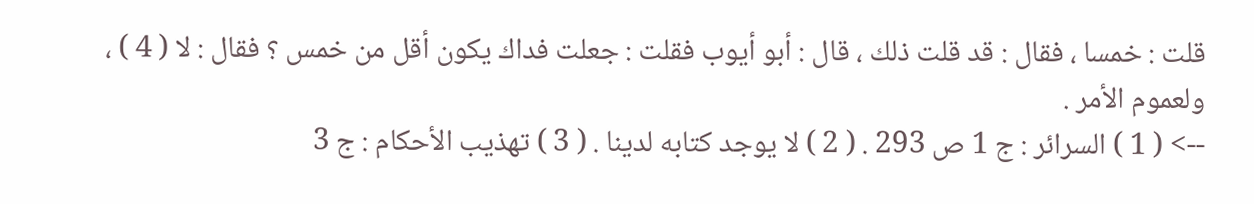قلت : خمسا ، فقال : قد قلت ذلك ، قال : أبو أيوب فقلت : جعلت فداك يكون أقل من خمس ؟ فقال : لا ( 4 ) ، ولعموم الأمر .
--> ( 1 ) السرائر : ج 1 ص 293 . ( 2 ) لا يوجد كتابه لدينا . ( 3 ) تهذيب الأحكام : ج 3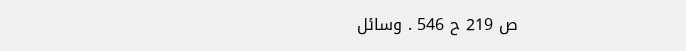ص 219 ح 546 . وسائل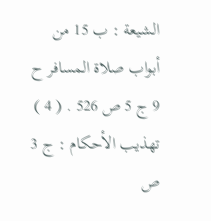الشيعة : ب 15 من أبواب صلاة المسافر ح 9 ج 5 ص 526 . ( 4 ) تهذيب الأحكام : ج 3 ص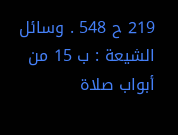219 ح 548 . وسائل الشيعة : ب 15 من أبواب صلاة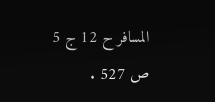المسافر ح 12 ج 5 ص 527 .